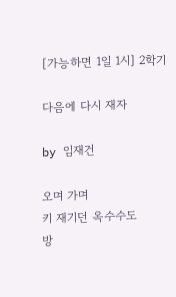[가능하면 1일 1시] 2학기

다음에 다시 재자

by 임재건

오며 가며
키 재기던 옥수수도
방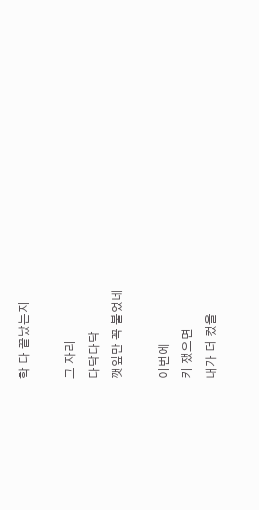학 다 끝났는지

그 자리
다닥다닥
깻잎만 꼭 붙었네

이번에
키 쟀으면
내가 더 컸을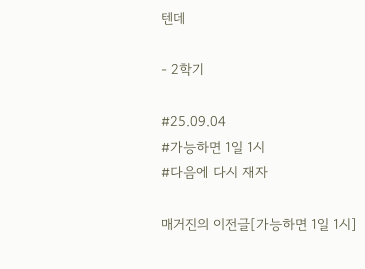텐데

- 2학기

#25.09.04
#가능하면 1일 1시
#다음에 다시 재자

매거진의 이전글[가능하면 1일 1시]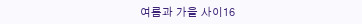여름과 가을 사이16